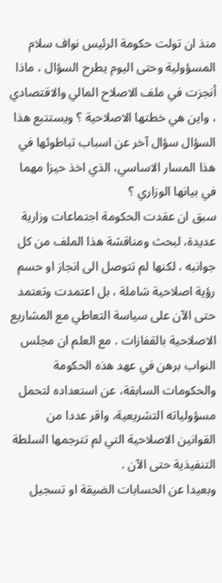منذ ان تولت حكومة الرئيس نواف سلام المسؤولية وحتى اليوم يطرح السؤال ، ماذا أنجزت في ملف الاصلاح المالي والاقتصادي ، واين هي خطتها الاصلاحية ؟ ويستتبع هذا السؤال سؤال آخر عن اسباب تباطوئها في هذا المسار الاساسي، الذي اخذ حيزا مهما في بيانها الوزاري ؟
سبق ان عقدت الحكومة اجتماعات وزارية عديدة، لبحث ومناقشة هذا الملف من كل جوانبه ، لكنها لم تتوصل الى انجاز او حسم رؤية اصلاحية شاملة ، بل اعتمدت وتعتمد حتى الآن على سياسة التعاطي مع المشاريع الاصلاحية بالقفازات . مع العلم ان مجلس النواب برهن في عهد هذه الحكومة والحكومات السابقة، عن استعداده لتحمل مسؤولياته التشريعية، واقر عددا من القوانين الاصلاحية التي لم تترجمها السلطة التنفيذية حتى الآن .
وبعيدا عن الحسابات الضيقة او تسجيل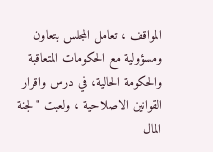المواقف ، تعامل المجلس بتعاون ومسؤولية مع الحكومات المتعاقبة والحكومة الحالية، في درس واقرار القوانين الاصلاحية ، ولعبت "لجنة المال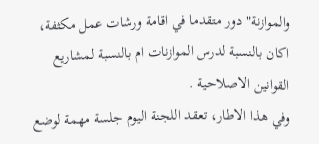والموازنة" دور متقدما في اقامة ورشات عمل مكثفة، اكان بالنسبة لدرس الموازنات ام بالنسبة لمشاريع القوانين الاصلاحية .
وفي هذا الاطار، تعقد اللجنة اليوم جلسة مهمة لوضع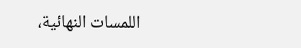اللمسات النهائية،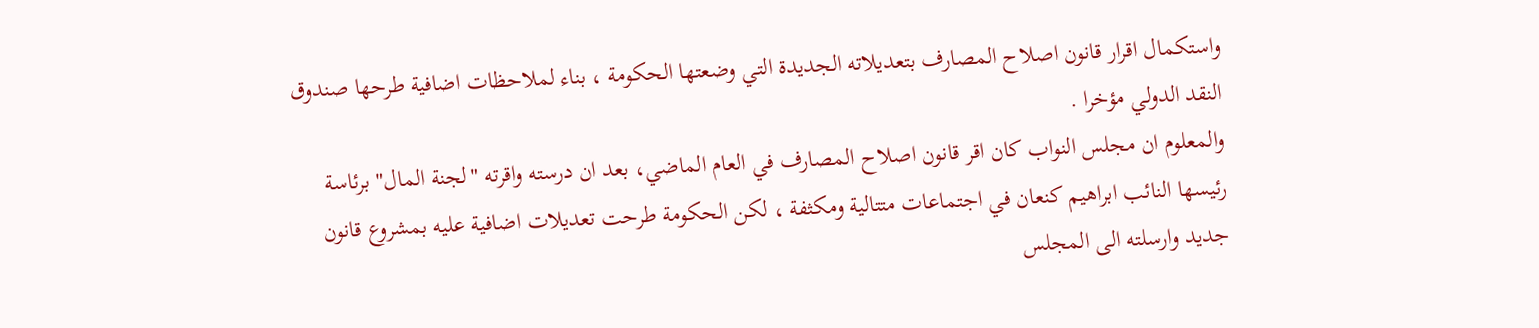واستكمال اقرار قانون اصلاح المصارف بتعديلاته الجديدة التي وضعتها الحكومة ، بناء لملاحظات اضافية طرحها صندوق النقد الدولي مؤخرا .
والمعلوم ان مجلس النواب كان اقر قانون اصلاح المصارف في العام الماضي، بعد ان درسته واقرته "لجنة المال" برئاسة رئيسها النائب ابراهيم كنعان في اجتماعات متتالية ومكثفة ، لكن الحكومة طرحت تعديلات اضافية عليه بمشروع قانون جديد وارسلته الى المجلس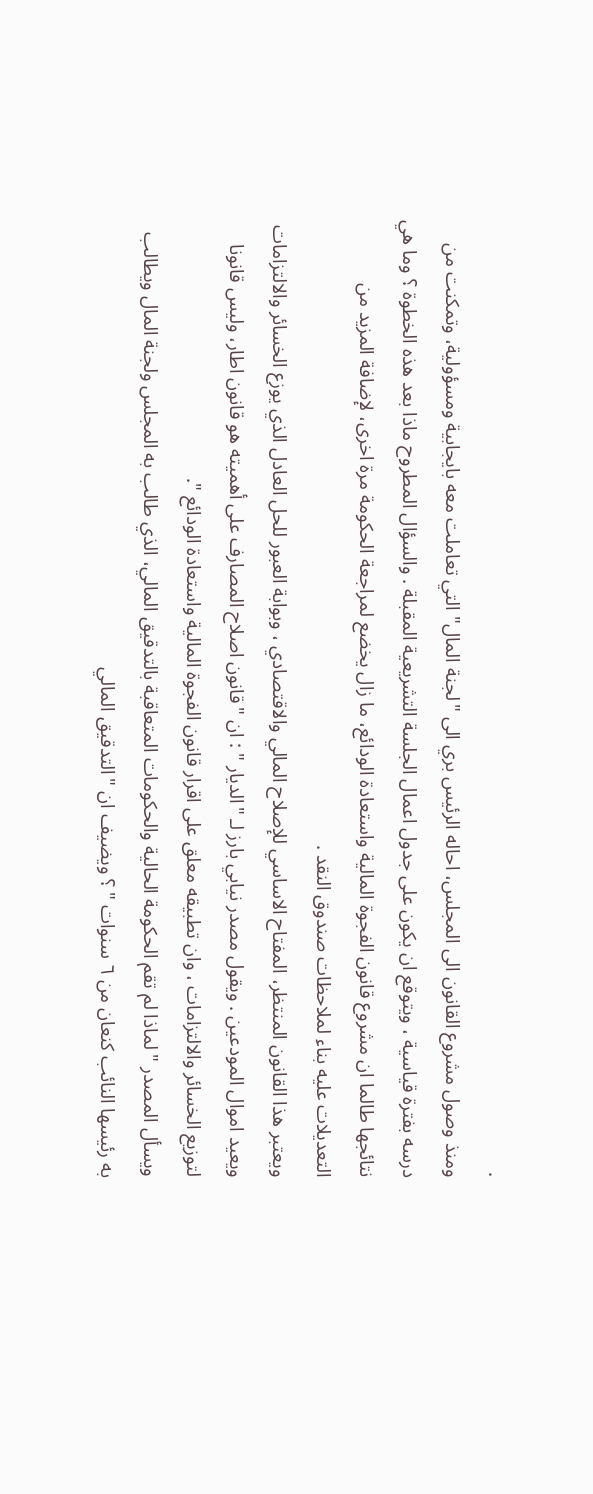.
ومنذ وصول مشروع القانون الى المجلس، احاله الرئيس بري الى "لجنة المال" التي تعاملت معه بايجابية ومسؤولية، وتمكنت من درسه بفترة قياسية ، ويتوقع ان يكون على جدول اعمال الجلسة التشريعية المقبلة . والسؤال المطروح ماذا بعد هذه الخطوة ؟ وما هي نتائجها طالما ان مشروع قانون الفجوة المالية واستعادة الودائع، ما زال يخضع لمراجعة الحكومة مرة اخرى، لإضافة المزيد من التعديلات عليه بناء لملاحظات صندوق النقد .
ويعتبر هذا القانون المنتظر، المفتاح الاساسي للإصلاح المالي والاقتصادي ، وبوابة العبور للحل العادل الذي يوزع الخسائر والالتزامات ويعيد اموال المودعين . ويقول مصدر نيابي بارز لـ "الديار " : ان "قانون اصلاح المصارف على أهميته هو قانون اطار، وليس قانونا لتوزيع الخسائر والالتزامات ، وان تطبيقه معلق على اقرار قانون الفجوة المالية واستعادة الودائع ".
ويسأل المصدر " لماذا لم تقم الحكومة الحالية والحكومات المتعاقبة بالتدقيق المالي، الذي طالب به المجلس ولجنة المال ويطالب به رئيسها النائب كنعان من ٦ سنوات " ؟ ويضيف ان "التدقيق المالي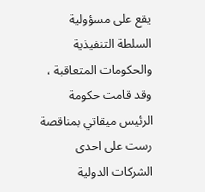يقع على مسؤولية السلطة التنفيذية والحكومات المتعاقبة ، وقد قامت حكومة الرئيس ميقاتي بمناقصة رست على احدى الشركات الدولية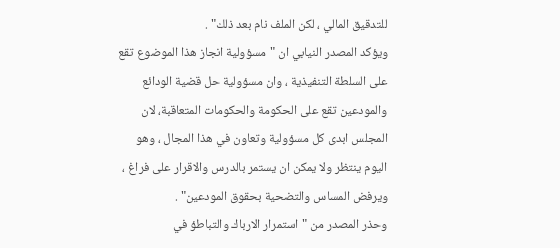للتدقيق المالي ، لكن الملف نام بعد ذلك" .
ويؤكد المصدر النيابي ان "مسؤولية انجاز هذا الموضوع تقع على السلطة التنفيذية ، وان مسؤولية حل قضية الودائع والمودعين تقع على الحكومة والحكومات المتعاقبة، لان المجلس ابدى كل مسؤولية وتعاون في هذا المجال ، وهو اليوم ينتظر ولا يمكن ان يستمر بالدرس والاقرار على فراغ ، ويرفض المساس والتضحية بحقوق المودعين" .
وحذر المصدر من "استمرار الارباك والتباطؤ في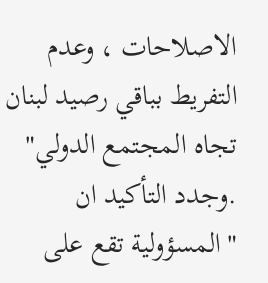الاصلاحات ، وعدم التفريط بباقي رصيد لبنان تجاه المجتمع الدولي" .وجدد التأكيد ان "المسؤولية تقع على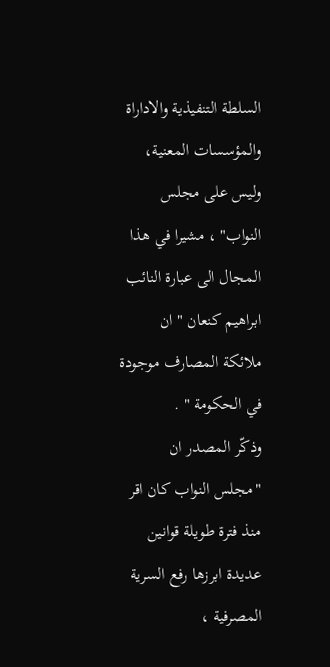السلطة التنفيذية والاداراة والمؤسسات المعنية، وليس على مجلس النواب" ، مشيرا في هذا المجال الى عبارة النائب ابراهيم كنعان " ان ملائكة المصارف موجودة في الحكومة " .
وذكّر المصدر ان "مجلس النواب كان اقر منذ فترة طويلة قوانين عديدة ابرزها رفع السرية المصرفية ،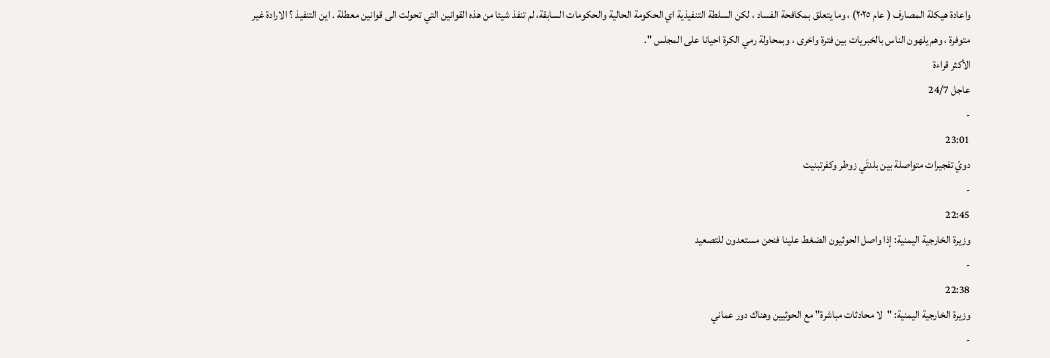واعادة هيكلة المصارف ( عام ٢٠٢٥) ، وما يتعلق بمكافحة الفساد ، لكن السلطة التنفيذية اي الحكومة الحالية والحكومات السابقة، لم تنفذ شيئا من هذه القوانين التي تحولت الى قوانين معطلة . اين التنفيذ ؟ الارادة غير متوفرة ، وهم يلهون الناس بالخبريات بين فترة واخرى ، وبمحاولة رمي الكرة احيانا على المجلس ".
الأكثر قراءة
عاجل 24/7
-
23:01
دويّ تفجيرات متواصلة بين بلدتَي زوطر وكفرتبنيت
-
22:45
وزيرة الخارجية اليمنية: إذا واصل الحوثيون الضغط علينا فنحن مستعدون للتصعيد
-
22:38
وزيرة الخارجية اليمنية: "لا محادثات مباشرة" مع الحوثيين وهناك دور عماني
-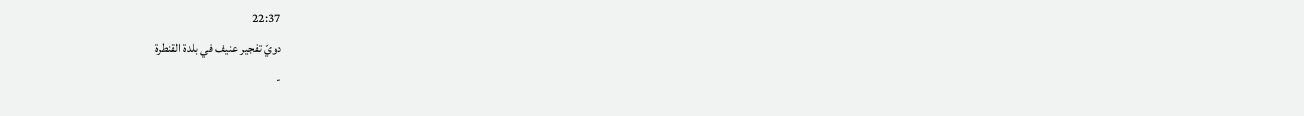22:37
دويّ تفجير عنيف في بلدة القنطرة
-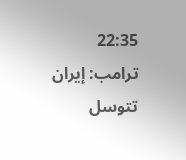22:35
ترامب: إيران تتوسل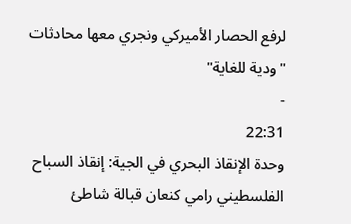لرفع الحصار الأميركي ونجري معها محادثات "ودية للغاية"
-
22:31
وحدة الإنقاذ البحري في الجية: إنقاذ السباح الفلسطيني رامي كنعان قبالة شاطئ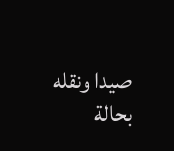صيدا ونقله بحالة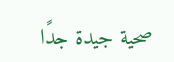صحية جيدة جدًا